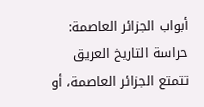أبواب الجزائر العاصمة: حراسة التاريخ العريق
تتمتع الجزائر العاصمة، أو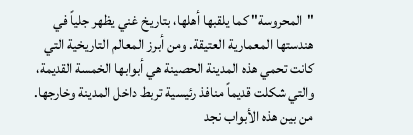"المحروسة" كما يلقبها أهلها، بتاريخ غني يظهر جلياً في هندستها المعمارية العتيقة. ومن أبرز المعالم التاريخية التي كانت تحمي هذه المدينة الحصينة هي أبوابها الخمسة القديمة، والتي شكلت قديماً منافذ رئيسية تربط داخل المدينة وخارجها.
من بين هذه الأبواب نجد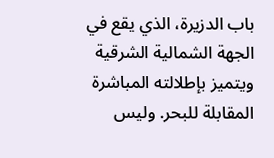باب الدزيرة، الذي يقع في الجهة الشمالية الشرقية ويتميز بإطلالته المباشرة المقابلة للبحر. وليس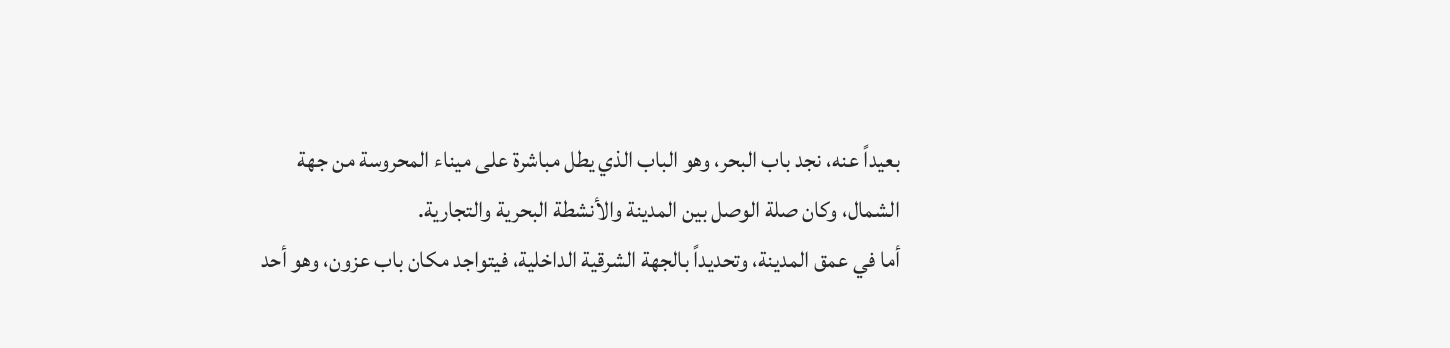بعيداً عنه، نجد باب البحر، وهو الباب الذي يطل مباشرة على ميناء المحروسة من جهة الشمال، وكان صلة الوصل بين المدينة والأنشطة البحرية والتجارية.
أما في عمق المدينة، وتحديداً بالجهة الشرقية الداخلية، فيتواجد مكان باب عزون، وهو أحد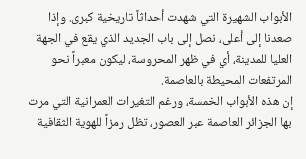الأبواب الشهيرة التي شهدت أحداثاً تاريخية كبرى. وإذا صعدنا إلى أعلى، نصل إلى باب الجديد الذي يقع في الجهة العليا للمدينة، أي في ظهر المحروسة، ليكون معبراً نحو المرتفعات المحيطة بالعاصمة.
إن هذه الأبواب الخمسة، ورغم التغيرات العمرانية التي مرت بها الجزائر العاصمة عبر العصور، تظل رمزاً للهوية الثقافية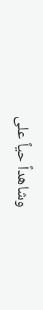وشاهداً حياً على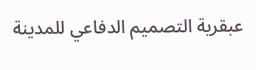عبقرية التصميم الدفاعي للمدينة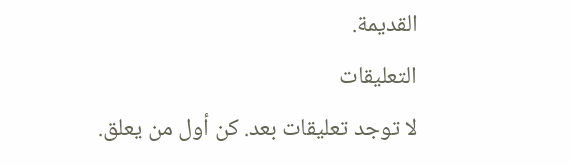القديمة.
التعليقات
لا توجد تعليقات بعد. كن أول من يعلق.